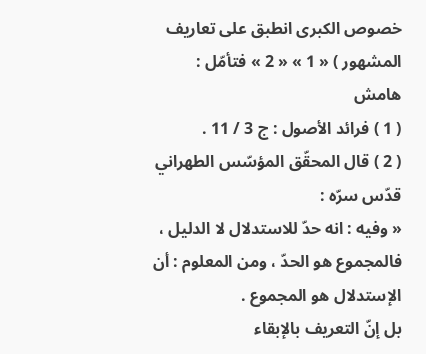خصوص الكبرى انطبق على تعاريف المشهور ) « 1 » « 2 » فتأمّل :
هامش
( 1 ) فرائد الأصول : ج 3 / 11 .
( 2 ) قال المحقّق المؤسّس الطهراني قدّس سرّه :
« وفيه : انه حدّ للاستدلال لا الدليل ، فالمجموع هو الحدّ ، ومن المعلوم : أن الإستدلال هو المجموع .
بل إنّ التعريف بالإبقاء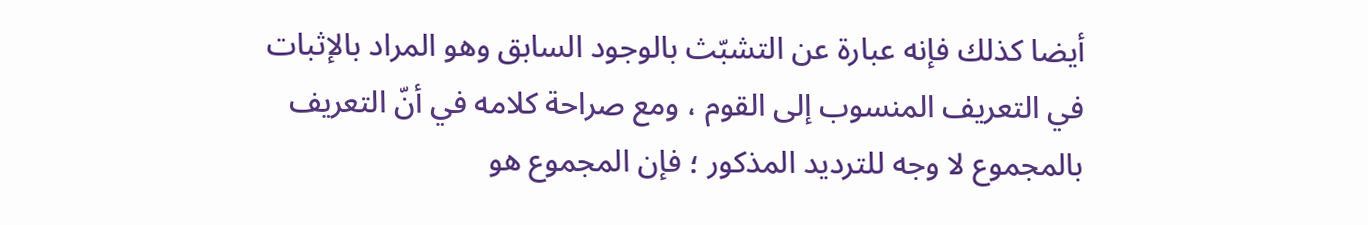أيضا كذلك فإنه عبارة عن التشبّث بالوجود السابق وهو المراد بالإثبات في التعريف المنسوب إلى القوم ، ومع صراحة كلامه في أنّ التعريف بالمجموع لا وجه للترديد المذكور ؛ فإن المجموع هو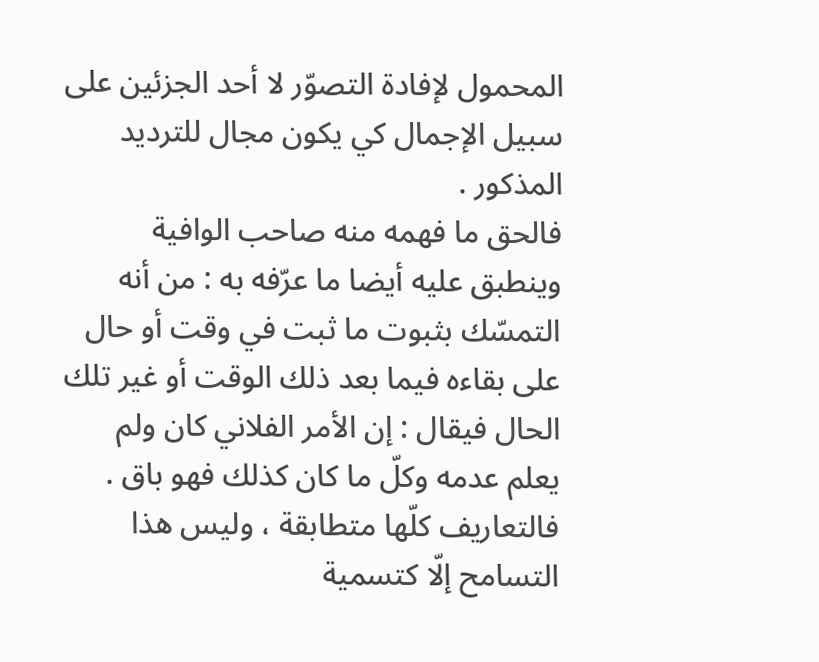المحمول لإفادة التصوّر لا أحد الجزئين على سبيل الإجمال كي يكون مجال للترديد المذكور .
فالحق ما فهمه منه صاحب الوافية وينطبق عليه أيضا ما عرّفه به : من أنه التمسّك بثبوت ما ثبت في وقت أو حال على بقاءه فيما بعد ذلك الوقت أو غير تلك الحال فيقال : إن الأمر الفلاني كان ولم يعلم عدمه وكلّ ما كان كذلك فهو باق .
فالتعاريف كلّها متطابقة ، وليس هذا التسامح إلّا كتسمية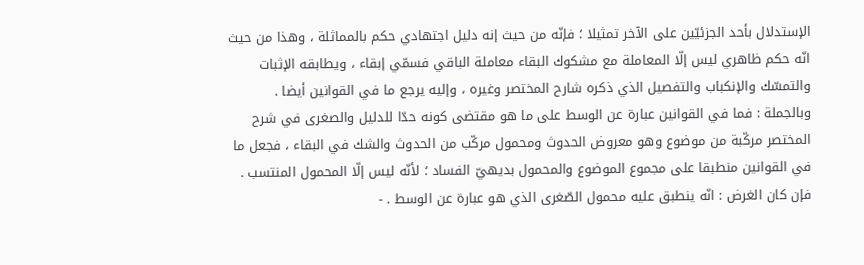الإستدلال بأحد الجزئيّين على الآخر تمثيلا ؛ فإنّه من حيث إنه دليل اجتهادي حكم بالمماثلة ، وهذا من حيث انّه حكم ظاهري ليس إلّا المعاملة مع مشكوك البقاء معاملة الباقي فسمّي إبقاء ، ويطابقه الإثبات والتمسّك والإنكباب والتفصيل الذي ذكره شارح المختصر وغيره ، وإليه يرجع ما في القوانين أيضا .
وبالجملة : فما في القوانين عبارة عن الوسط على ما هو مقتضى كونه حدّا للدليل والصغرى في شرح المختصر مركّبة من موضوع وهو معروض الحدوث ومحمول مركّب من الحدوث والشك في البقاء ، فجعل ما في القوانين منطبقا على مجموع الموضوع والمحمول بديهيّ الفساد ؛ لأنّه ليس إلّا المحمول المنتسب .
فإن كان الغرض : انّه ينطبق عليه محمول الصّغرى الذي هو عبارة عن الوسط . -